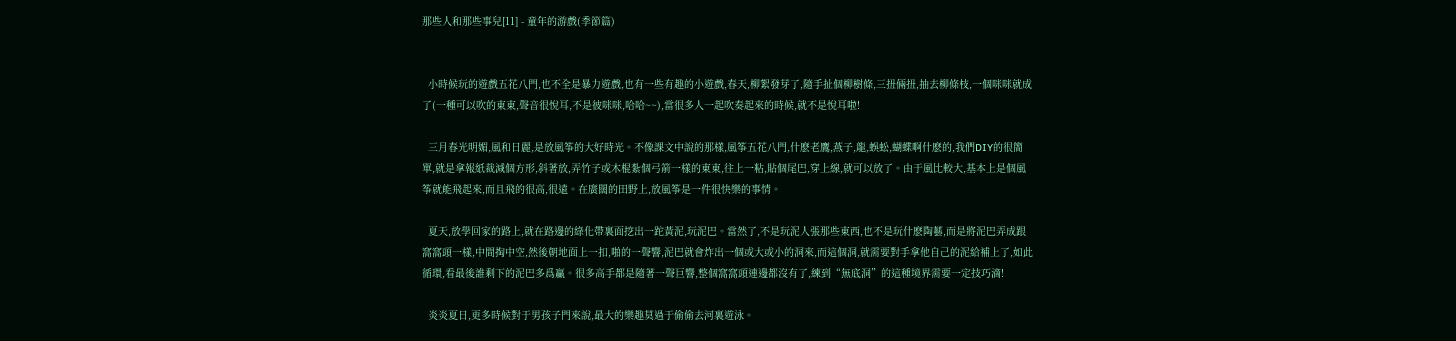那些人和那些事兒[11] - 童年的游戲(季節篇)


  小時候玩的遊戲五花八門,也不全是暴力遊戲,也有一些有趣的小遊戲,春天,柳絮發芽了,隨手扯個柳樹條,三扭倆扭,抽去柳條枝,一個咪咪就成了(一種可以吹的東東,聲音很悅耳,不是彼咪咪,哈哈~~),當很多人一起吹奏起來的時候,就不是悅耳啦!

  三月春光明媚,風和日麗,是放風筝的大好時光。不像課文中說的那樣,風筝五花八門,什麽老鷹,燕子,龍,蜈蚣,蝴蝶啊什麽的,我們DIY的很簡單,就是拿報紙裁減個方形,斜著放,弄竹子或木棍紮個弓箭一樣的東東,往上一粘,貼個尾巴,穿上線,就可以放了。由于風比較大,基本上是個風筝就能飛起來,而且飛的很高,很遠。在廣闊的田野上,放風筝是一件很快樂的事情。

  夏天,放學回家的路上,就在路邊的綠化帶裏面挖出一跎黃泥,玩泥巴。當然了,不是玩泥人張那些東西,也不是玩什麽陶藝,而是將泥巴弄成跟窩窩頭一樣,中間掏中空,然後朝地面上一扣,啪的一聲響,泥巴就會炸出一個或大或小的洞來,而這個洞,就需要對手拿他自己的泥給補上了,如此循環,看最後誰剩下的泥巴多爲贏。很多高手都是隨著一聲巨響,整個窩窩頭連邊都沒有了,練到“無底洞”的這種境界需要一定技巧滴!

  炎炎夏日,更多時候對于男孩子門來說,最大的樂趣莫過于偷偷去河裏遊泳。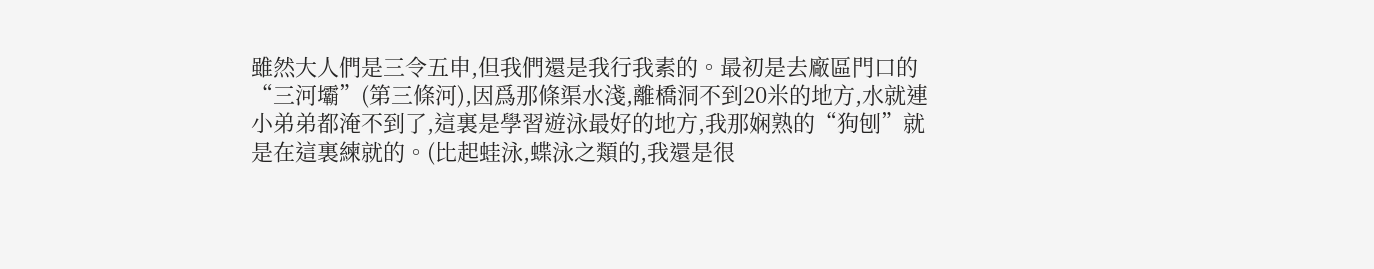雖然大人們是三令五申,但我們還是我行我素的。最初是去廠區門口的“三河壩”(第三條河),因爲那條渠水淺,離橋洞不到20米的地方,水就連小弟弟都淹不到了,這裏是學習遊泳最好的地方,我那娴熟的“狗刨”就是在這裏練就的。(比起蛙泳,蝶泳之類的,我還是很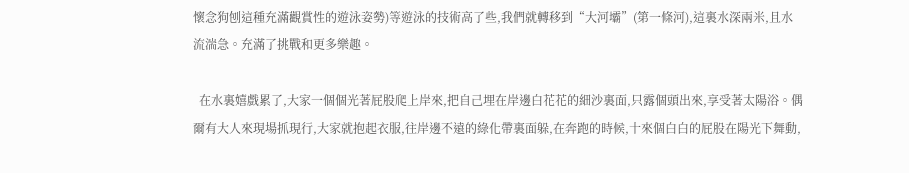懷念狗刨這種充滿觀賞性的遊泳姿勢)等遊泳的技術高了些,我們就轉移到“大河壩”(第一條河),這裏水深兩米,且水流湍急。充滿了挑戰和更多樂趣。

  在水裏嬉戲累了,大家一個個光著屁股爬上岸來,把自己埋在岸邊白花花的細沙裏面,只露個頭出來,享受著太陽浴。偶爾有大人來現場抓現行,大家就抱起衣服,往岸邊不遠的綠化帶裏面躲,在奔跑的時候,十來個白白的屁股在陽光下舞動,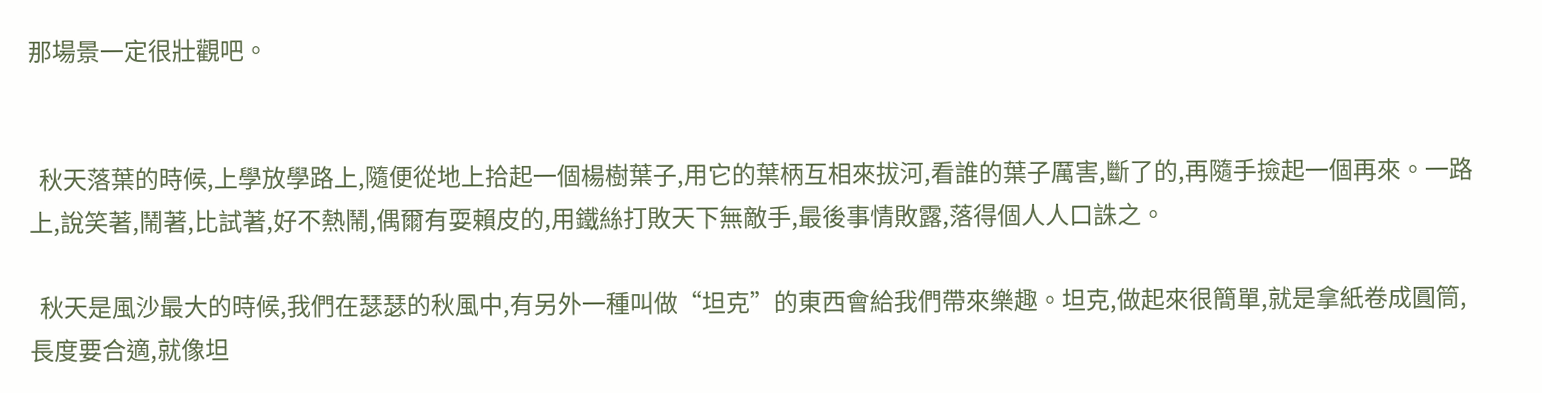那場景一定很壯觀吧。


  秋天落葉的時候,上學放學路上,隨便從地上拾起一個楊樹葉子,用它的葉柄互相來拔河,看誰的葉子厲害,斷了的,再隨手撿起一個再來。一路上,說笑著,鬧著,比試著,好不熱鬧,偶爾有耍賴皮的,用鐵絲打敗天下無敵手,最後事情敗露,落得個人人口誅之。

  秋天是風沙最大的時候,我們在瑟瑟的秋風中,有另外一種叫做“坦克”的東西會給我們帶來樂趣。坦克,做起來很簡單,就是拿紙卷成圓筒,長度要合適,就像坦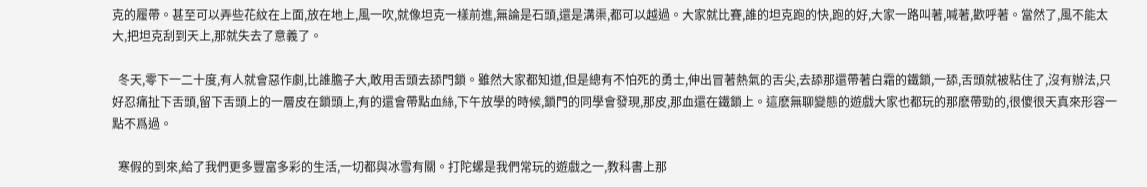克的履帶。甚至可以弄些花紋在上面,放在地上,風一吹,就像坦克一樣前進,無論是石頭,還是溝渠,都可以越過。大家就比賽,誰的坦克跑的快,跑的好,大家一路叫著,喊著,歡呼著。當然了,風不能太大,把坦克刮到天上,那就失去了意義了。

  冬天,零下一二十度,有人就會惡作劇,比誰膽子大,敢用舌頭去舔門鎖。雖然大家都知道,但是總有不怕死的勇士,伸出冒著熱氣的舌尖,去舔那還帶著白霜的鐵鎖,一舔,舌頭就被粘住了,沒有辦法,只好忍痛扯下舌頭,留下舌頭上的一層皮在鎖頭上,有的還會帶點血絲,下午放學的時候,鎖門的同學會發現,那皮,那血還在鐵鎖上。這麽無聊變態的遊戲大家也都玩的那麽帶勁的,很傻很天真來形容一點不爲過。

  寒假的到來,給了我們更多豐富多彩的生活,一切都與冰雪有關。打陀螺是我們常玩的遊戲之一,教科書上那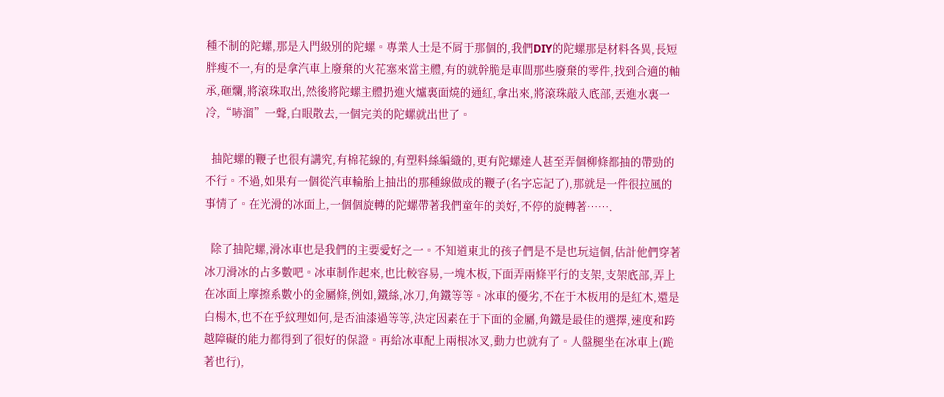種不制的陀螺,那是入門級別的陀螺。專業人士是不屑于那個的,我們DIY的陀螺那是材料各異,長短胖瘦不一,有的是拿汽車上廢棄的火花塞來當主體,有的就幹脆是車間那些廢棄的零件,找到合適的軸承,砸爛,將滾珠取出,然後將陀螺主體扔進火爐裏面燒的通紅,拿出來,將滾珠敲入底部,丟進水裏一冷,“哧溜”一聲,白眼散去,一個完美的陀螺就出世了。

  抽陀螺的鞭子也很有講究,有棉花線的,有塑料絲編織的,更有陀螺達人甚至弄個柳條都抽的帶勁的不行。不過,如果有一個從汽車輪胎上抽出的那種線做成的鞭子(名字忘記了),那就是一件很拉風的事情了。在光滑的冰面上,一個個旋轉的陀螺帶著我們童年的美好,不停的旋轉著…….

  除了抽陀螺,滑冰車也是我們的主要愛好之一。不知道東北的孩子們是不是也玩這個,估計他們穿著冰刀滑冰的占多數吧。冰車制作起來,也比較容易,一塊木板,下面弄兩條平行的支架,支架底部,弄上在冰面上摩擦系數小的金屬條,例如,鐵絲,冰刀,角鐵等等。冰車的優劣,不在于木板用的是紅木,還是白楊木,也不在乎紋理如何,是否油漆過等等,決定因素在于下面的金屬,角鐵是最佳的選擇,速度和跨越障礙的能力都得到了很好的保證。再給冰車配上兩根冰叉,動力也就有了。人盤腿坐在冰車上(跪著也行),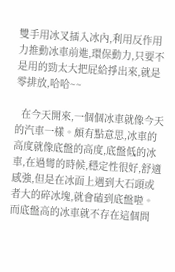雙手用冰叉插入冰內,利用反作用力推動冰車前進,環保動力,只要不是用的勁太大把屁給掙出來,就是零排放,哈哈~~

  在今天開來,一個個冰車就像今天的汽車一樣。頗有點意思,冰車的高度就像底盤的高度,底盤低的冰車,在過彎的時候,穩定性很好,舒適感強,但是在冰面上遇到大石頭或者大的碎冰塊,就會磕到底盤啦。而底盤高的冰車就不存在這個問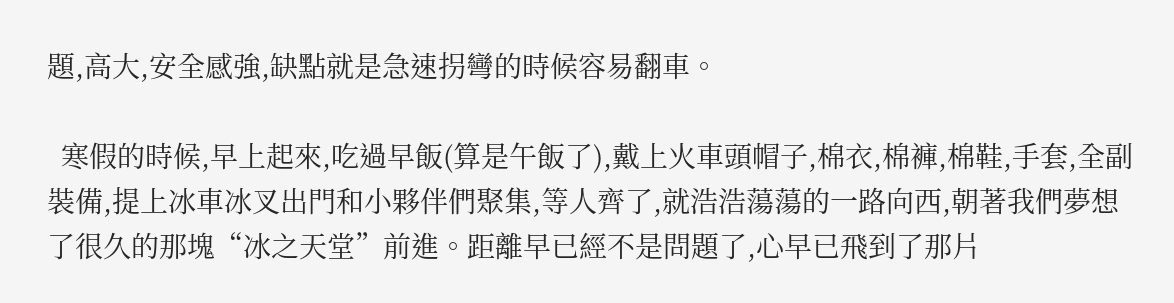題,高大,安全感強,缺點就是急速拐彎的時候容易翻車。

  寒假的時候,早上起來,吃過早飯(算是午飯了),戴上火車頭帽子,棉衣,棉褲,棉鞋,手套,全副裝備,提上冰車冰叉出門和小夥伴們聚集,等人齊了,就浩浩蕩蕩的一路向西,朝著我們夢想了很久的那塊“冰之天堂”前進。距離早已經不是問題了,心早已飛到了那片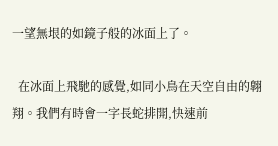一望無垠的如鏡子般的冰面上了。

  在冰面上飛馳的感覺,如同小鳥在天空自由的翺翔。我們有時會一字長蛇排開,快速前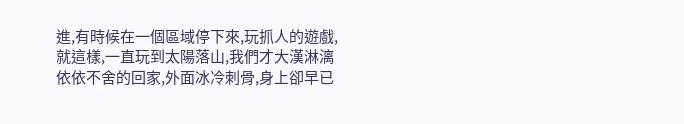進,有時候在一個區域停下來,玩抓人的遊戲,就這樣,一直玩到太陽落山,我們才大漢淋漓依依不舍的回家,外面冰冷刺骨,身上卻早已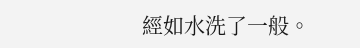經如水洗了一般。